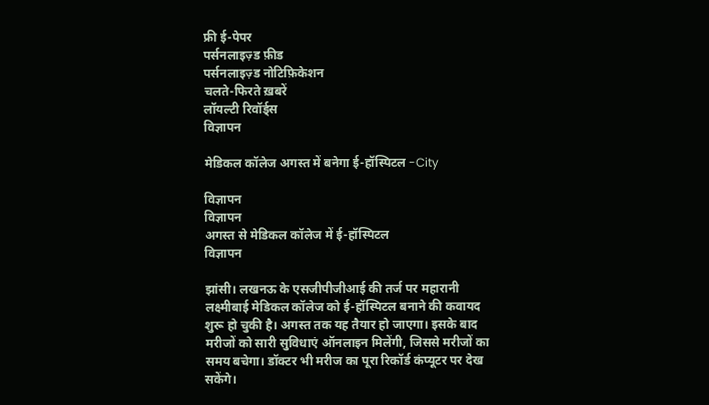फ्री ई-पेपर
पर्सनलाइज़्ड फ़ीड
पर्सनलाइज़्ड नोटिफ़िकेशन
चलते-फिरते ख़बरें
लॉयल्टी रिवॉर्ड्स
विज्ञापन

मेडिकल कॉलेज अगस्त में बनेगा ई-हॉस्पिटल -City

विज्ञापन
विज्ञापन
अगस्त से मेडिकल कॉलेज में ई-हॉस्पिटल
विज्ञापन

झांसी। लखनऊ के एसजीपीजीआई की तर्ज पर महारानी लक्ष्मीबाई मेडिकल कॉलेज को ई-हॉस्पिटल बनाने की कवायद शुरू हो चुकी है। अगस्त तक यह तैयार हो जाएगा। इसके बाद मरीजों को सारी सुविधाएं ऑनलाइन मिलेंगी, जिससे मरीजों का समय बचेगा। डॉक्टर भी मरीज का पूरा रिकॉर्ड कंप्यूटर पर देख सकेंगे।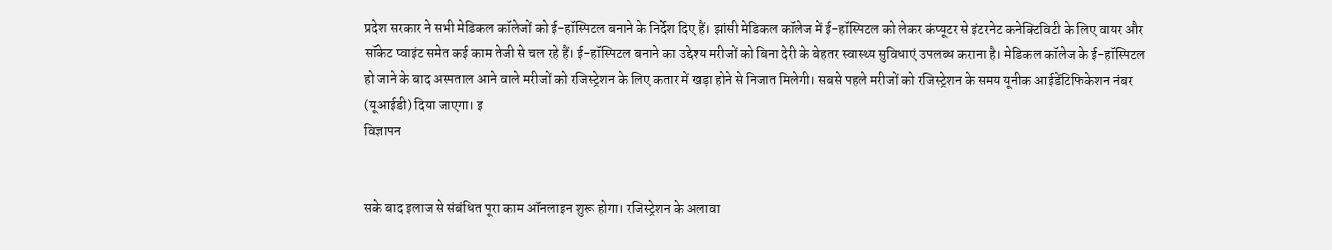प्रदेश सरकार ने सभी मेडिकल कॉलेजों को ई-हॉस्पिटल बनाने के निर्देश दिए हैं। झांसी मेडिकल कॉलेज में ई-हॉस्पिटल को लेकर कंप्यूटर से इंटरनेट कनेक्टिविटी के लिए वायर और सॉकेट प्वाइंट समेत कई काम तेजी से चल रहे हैं। ई-हॉस्पिटल बनाने का उद्देश्य मरीजों को बिना देरी के बेहतर स्वास्थ्य सुविधाएं उपलब्ध कराना है। मेडिकल कॉलेज के ई-हॉस्पिटल हो जाने के बाद अस्पताल आने वाले मरीजों को रजिस्ट्रेशन के लिए कतार में खड़ा होने से निजात मिलेगी। सबसे पहले मरीजों को रजिस्ट्रेशन के समय यूनीक आईडेंटिफिकेशन नंबर (यूआईडी) दिया जाएगा। इ
विज्ञापन


सके बाद इलाज से संबंधित पूरा काम ऑनलाइन शुरू होगा। रजिस्ट्रेशन के अलावा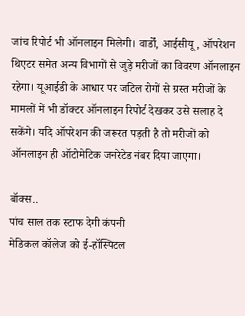जांच रिपोर्ट भी ऑनलाइन मिलेगी। वार्डों, आईसीयू, ऑपरेशन थिएटर समेत अन्य विभागों से जुड़े मरीजों का विवरण ऑनलाइन रहेगा। यूआईडी के आधार पर जटिल रोगों से ग्रस्त मरीजों के मामलों में भी डॉक्टर ऑनलाइन रिपोर्ट देखकर उसे सलाह दे सकेंगे। यदि ऑपरेशन की जरूरत पड़ती है तो मरीजों को ऑनलाइन ही ऑटोमेटिक जनरेटेड नंबर दिया जाएगा।

बॉक्स..
पांच साल तक स्टाफ देगी कंपनी
मेडिकल कॉलेज को ई-हॉस्पिटल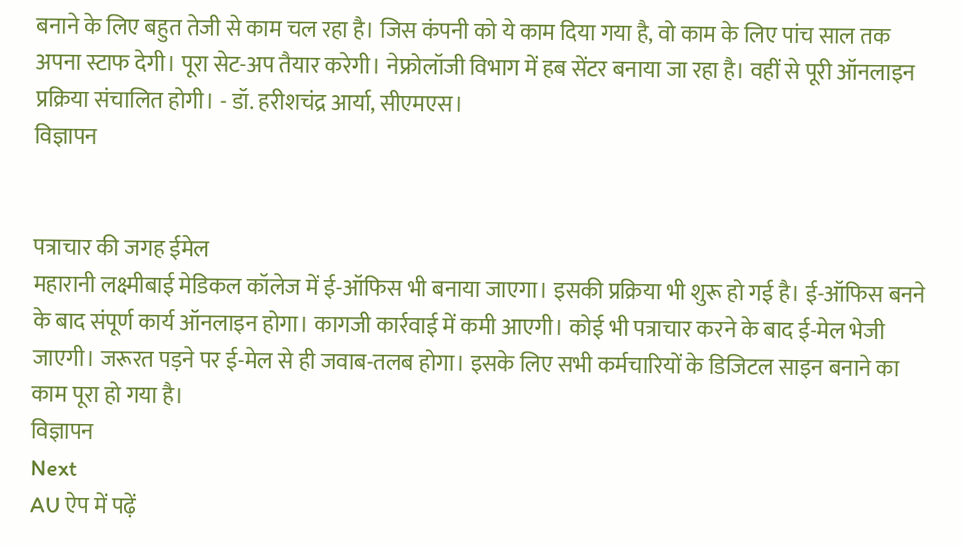बनाने के लिए बहुत तेजी से काम चल रहा है। जिस कंपनी को ये काम दिया गया है, वो काम के लिए पांच साल तक अपना स्टाफ देगी। पूरा सेट-अप तैयार करेगी। नेफ्रोलॉजी विभाग में हब सेंटर बनाया जा रहा है। वहीं से पूरी ऑनलाइन प्रक्रिया संचालित होगी। - डॉ. हरीशचंद्र आर्या, सीएमएस।
विज्ञापन


पत्राचार की जगह ईमेल
महारानी लक्ष्मीबाई मेडिकल कॉलेज में ई-ऑफिस भी बनाया जाएगा। इसकी प्रक्रिया भी शुरू हो गई है। ई-ऑफिस बनने के बाद संपूर्ण कार्य ऑनलाइन होगा। कागजी कार्रवाई में कमी आएगी। कोई भी पत्राचार करने के बाद ई-मेल भेजी जाएगी। जरूरत पड़ने पर ई-मेल से ही जवाब-तलब होगा। इसके लिए सभी कर्मचारियों के डिजिटल साइन बनाने का काम पूरा हो गया है।
विज्ञापन
Next
AU ऐप में पढ़ें